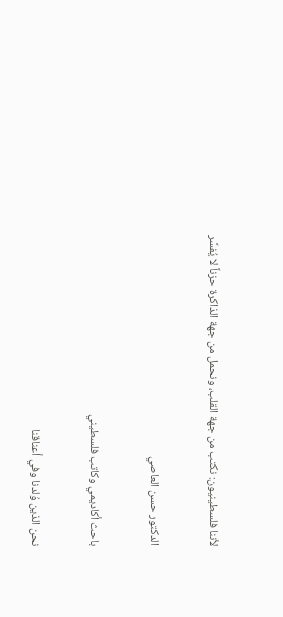لأننا فلسطينيون: نكتب من جهة القلب، ونحمل من جهة الذاكرة حزناً لا يُفسَّر

الدكتور حسن العاصي

باحث أكاديمي وكاتب فلسطيني

نحن الذين وُلدنا وفي أعناقنا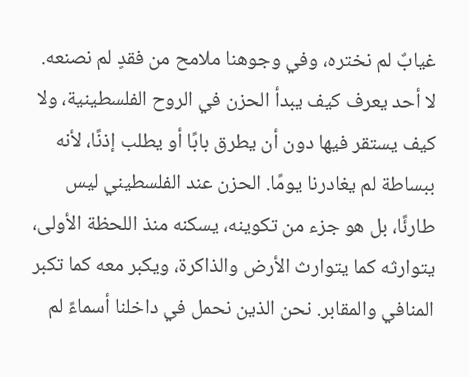غيابٌ لم نختره، وفي وجوهنا ملامح من فقدٍ لم نصنعه. لا أحد يعرف كيف يبدأ الحزن في الروح الفلسطينية، ولا كيف يستقر فيها دون أن يطرق بابًا أو يطلب إذنًا، لأنه ببساطة لم يغادرنا يومًا. الحزن عند الفلسطيني ليس طارئًا، بل هو جزء من تكوينه، يسكنه منذ اللحظة الأولى، يتوارثه كما يتوارث الأرض والذاكرة، ويكبر معه كما تكبر المنافي والمقابر. نحن الذين نحمل في داخلنا أسماءً لم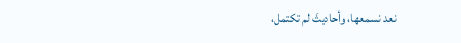نعد نسمعها، وأحاديثَ لم تكتمل،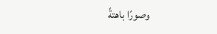وصورًا باهتةً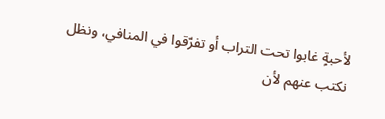لأحبةٍ غابوا تحت التراب أو تفرّقوا في المنافي، ونظل نكتب عنهم لأن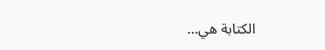الكتابة هي…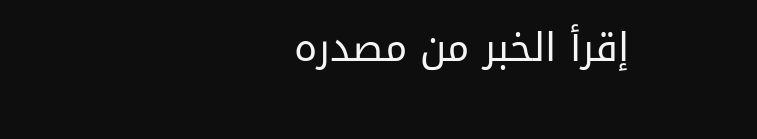إقرأ الخبر من مصدره